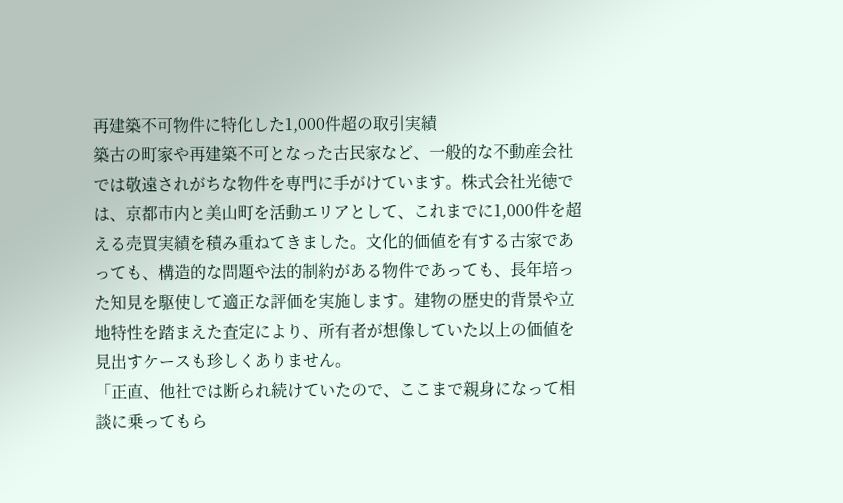再建築不可物件に特化した1,000件超の取引実績
築古の町家や再建築不可となった古民家など、一般的な不動産会社では敬遠されがちな物件を専門に手がけています。株式会社光徳では、京都市内と美山町を活動エリアとして、これまでに1,000件を超える売買実績を積み重ねてきました。文化的価値を有する古家であっても、構造的な問題や法的制約がある物件であっても、長年培った知見を駆使して適正な評価を実施します。建物の歴史的背景や立地特性を踏まえた査定により、所有者が想像していた以上の価値を見出すケースも珍しくありません。
「正直、他社では断られ続けていたので、ここまで親身になって相談に乗ってもら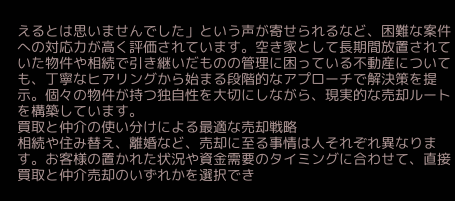えるとは思いませんでした」という声が寄せられるなど、困難な案件への対応力が高く評価されています。空き家として長期間放置されていた物件や相続で引き継いだものの管理に困っている不動産についても、丁寧なヒアリングから始まる段階的なアプローチで解決策を提示。個々の物件が持つ独自性を大切にしながら、現実的な売却ルートを構築しています。
買取と仲介の使い分けによる最適な売却戦略
相続や住み替え、離婚など、売却に至る事情は人それぞれ異なります。お客様の置かれた状況や資金需要のタイミングに合わせて、直接買取と仲介売却のいずれかを選択でき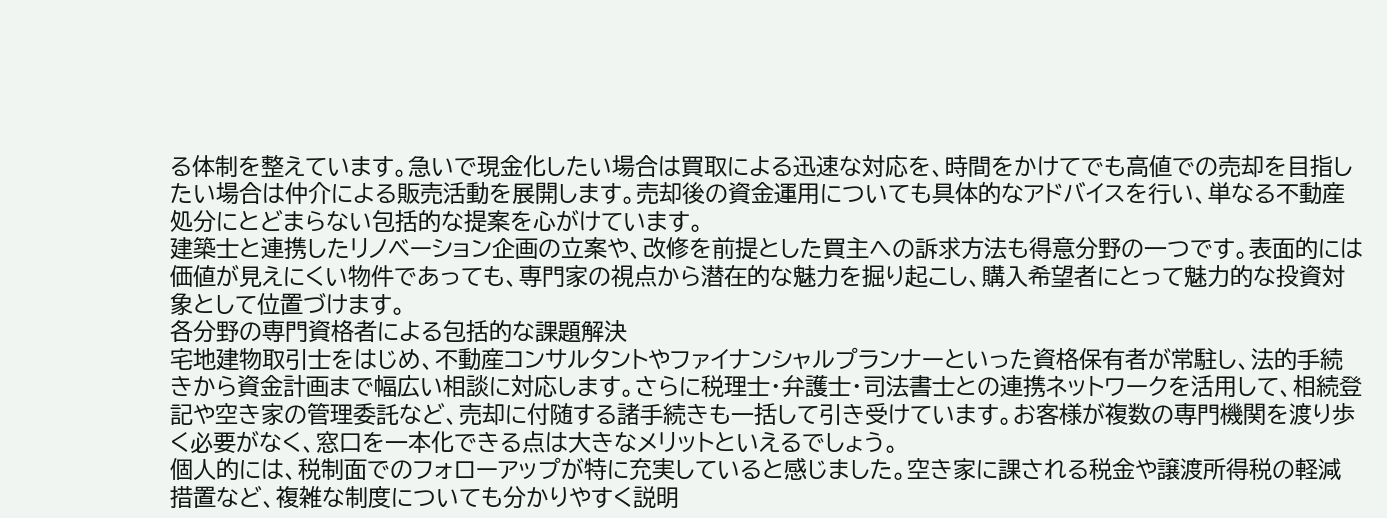る体制を整えています。急いで現金化したい場合は買取による迅速な対応を、時間をかけてでも高値での売却を目指したい場合は仲介による販売活動を展開します。売却後の資金運用についても具体的なアドバイスを行い、単なる不動産処分にとどまらない包括的な提案を心がけています。
建築士と連携したリノベーション企画の立案や、改修を前提とした買主への訴求方法も得意分野の一つです。表面的には価値が見えにくい物件であっても、専門家の視点から潜在的な魅力を掘り起こし、購入希望者にとって魅力的な投資対象として位置づけます。
各分野の専門資格者による包括的な課題解決
宅地建物取引士をはじめ、不動産コンサルタントやファイナンシャルプランナーといった資格保有者が常駐し、法的手続きから資金計画まで幅広い相談に対応します。さらに税理士・弁護士・司法書士との連携ネットワークを活用して、相続登記や空き家の管理委託など、売却に付随する諸手続きも一括して引き受けています。お客様が複数の専門機関を渡り歩く必要がなく、窓口を一本化できる点は大きなメリットといえるでしょう。
個人的には、税制面でのフォローアップが特に充実していると感じました。空き家に課される税金や譲渡所得税の軽減措置など、複雑な制度についても分かりやすく説明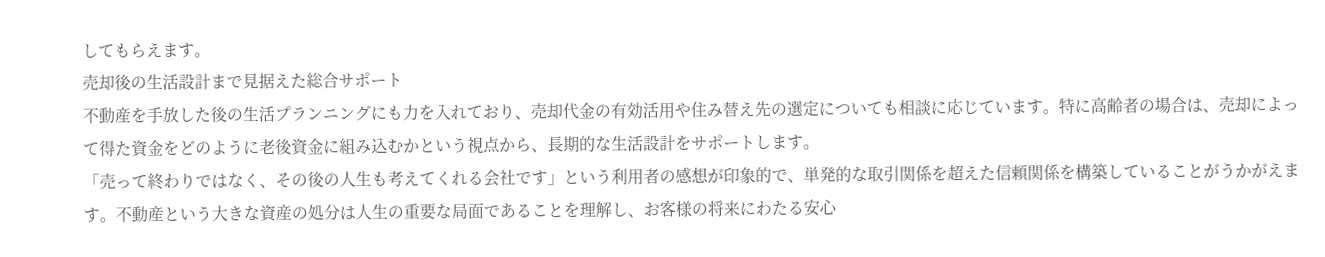してもらえます。
売却後の生活設計まで見据えた総合サポート
不動産を手放した後の生活プランニングにも力を入れており、売却代金の有効活用や住み替え先の選定についても相談に応じています。特に高齢者の場合は、売却によって得た資金をどのように老後資金に組み込むかという視点から、長期的な生活設計をサポートします。
「売って終わりではなく、その後の人生も考えてくれる会社です」という利用者の感想が印象的で、単発的な取引関係を超えた信頼関係を構築していることがうかがえます。不動産という大きな資産の処分は人生の重要な局面であることを理解し、お客様の将来にわたる安心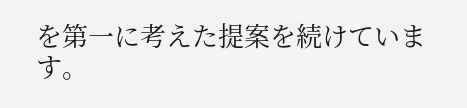を第一に考えた提案を続けています。